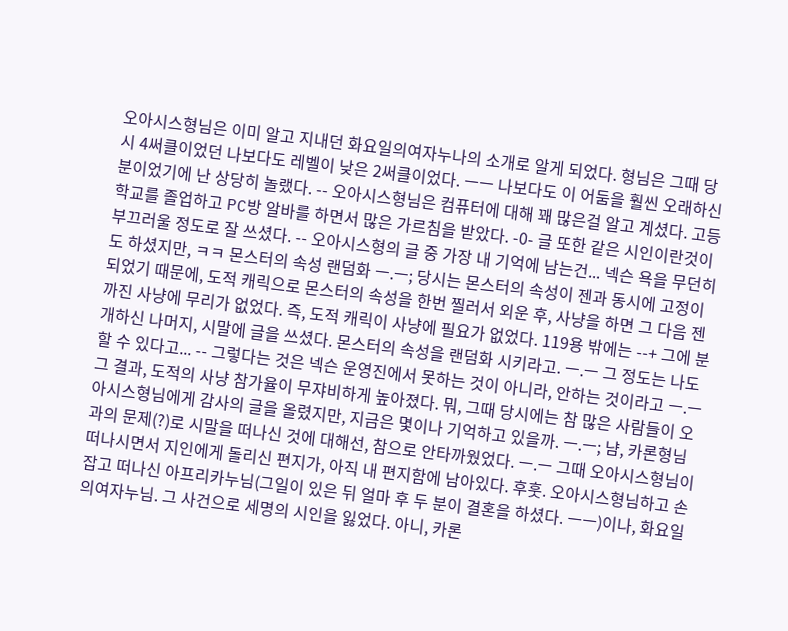오아시스형님은 이미 알고 지내던 화요일의여자누나의 소개로 알게 되었다. 형님은 그때 당시 4써클이었던 나보다도 레벨이 낮은 2써클이었다. ㅡㅡ 나보다도 이 어둠을 훨씬 오래하신분이었기에 난 상당히 놀랬다. -- 오아시스형님은 컴퓨터에 대해 꽤 많은걸 알고 계셨다. 고등학교를 졸업하고 PC방 알바를 하면서 많은 가르침을 받았다. -0- 글 또한 같은 시인이란것이 부끄러울 정도로 잘 쓰셨다. -- 오아시스형의 글 중 가장 내 기억에 남는건... 넥슨 욕을 무던히도 하셨지만, ㅋㅋ 몬스터의 속성 랜덤화 ㅡ.ㅡ; 당시는 몬스터의 속성이 젠과 동시에 고정이 되었기 때문에, 도적 캐릭으로 몬스터의 속성을 한번 찔러서 외운 후, 사냥을 하면 그 다음 젠까진 사냥에 무리가 없었다. 즉, 도적 캐릭이 사냥에 필요가 없었다. 119용 밖에는 --+ 그에 분개하신 나머지, 시말에 글을 쓰셨다. 몬스터의 속성을 랜덤화 시키라고. ㅡ.ㅡ 그 정도는 나도 할 수 있다고... -- 그렇다는 것은 넥슨 운영진에서 못하는 것이 아니라, 안하는 것이라고 ㅡ.ㅡ 그 결과, 도적의 사냥 참가율이 무쟈비하게 높아졌다. 뭐, 그때 당시에는 참 많은 사람들이 오아시스형님에게 감사의 글을 올렸지만, 지금은 몇이나 기억하고 있을까. ㅡ.ㅡ; 냠, 카론형님과의 문제(?)로 시말을 떠나신 것에 대해선, 참으로 안타까웠었다. ㅡ.ㅡ 그때 오아시스형님이 떠나시면서 지인에게 돌리신 편지가, 아직 내 편지함에 남아있다. 후훗. 오아시스형님하고 손잡고 떠나신 아프리카누님(그일이 있은 뒤 얼마 후 두 분이 결혼을 하셨다. ㅡㅡ)이나, 화요일의여자누님. 그 사건으로 세명의 시인을 잃었다. 아니, 카론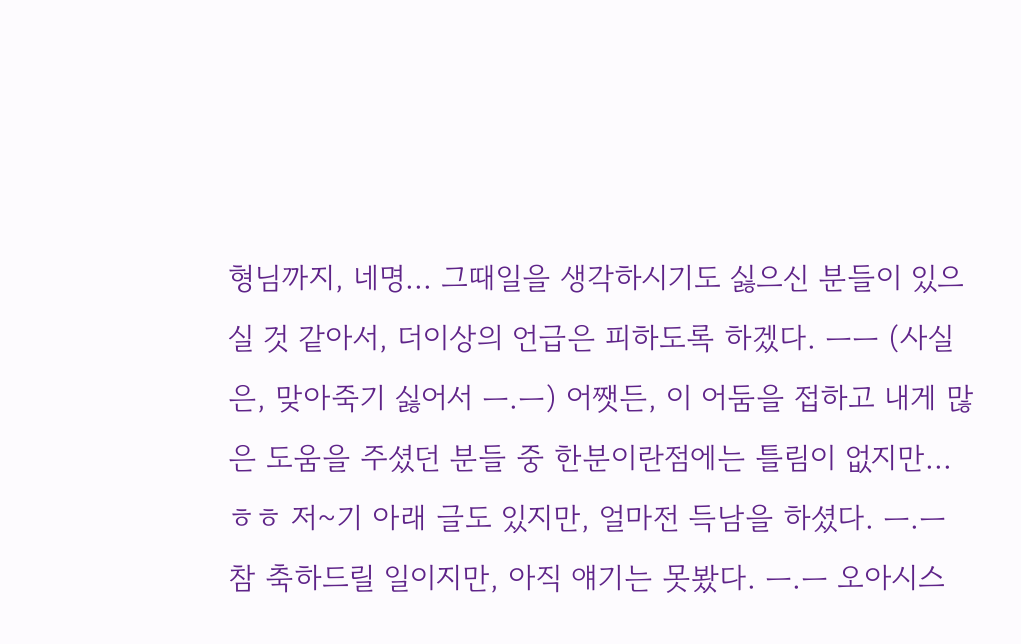형님까지, 네명... 그때일을 생각하시기도 싫으신 분들이 있으실 것 같아서, 더이상의 언급은 피하도록 하겠다. ㅡㅡ (사실은, 맞아죽기 싫어서 ㅡ.ㅡ) 어쨋든, 이 어둠을 접하고 내게 많은 도움을 주셨던 분들 중 한분이란점에는 틀림이 없지만... ㅎㅎ 저~기 아래 글도 있지만, 얼마전 득남을 하셨다. ㅡ.ㅡ 참 축하드릴 일이지만, 아직 얘기는 못봤다. ㅡ.ㅡ 오아시스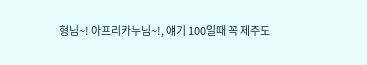형님~! 아프리카누님~!, 얘기 100일때 꼭 제주도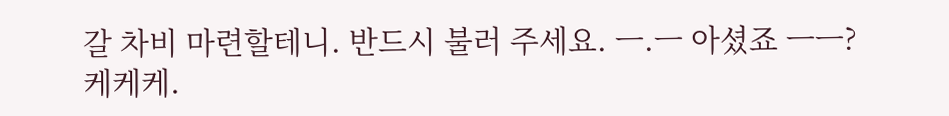갈 차비 마련할테니. 반드시 불러 주세요. ㅡ.ㅡ 아셨죠 ㅡㅡ? 케케케.